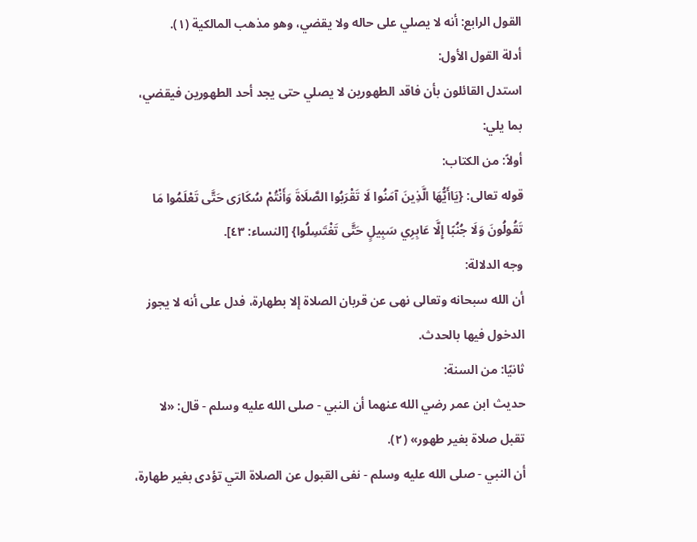القول الرابع: أنه لا يصلي على حاله ولا يقضي، وهو مذهب المالكية (١).
أدلة القول الأول:
استدل القائلون بأن فاقد الطهورين لا يصلي حتى يجد أحد الطهورين فيقضي، بما يلي:
أولاً: من الكتاب:
قوله تعالى: {يَاأَيُّهَا الَّذِينَ آمَنُوا لَا تَقْرَبُوا الصَّلَاةَ وَأَنْتُمْ سُكَارَى حَتَّى تَعْلَمُوا مَا تَقُولُونَ وَلَا جُنُبًا إِلَّا عَابِرِي سَبِيلٍ حَتَّى تَغْتَسِلُوا} [النساء: ٤٣].
وجه الدلالة:
أن الله سبحانه وتعالى نهى عن قربان الصلاة إلا بطهارة، فدل على أنه لا يجوز الدخول فيها بالحدث.
ثانيًا: من السنة:
حديث ابن عمر رضي الله عنهما أن النبي - صلى الله عليه وسلم - قال: «لا تقبل صلاة بغير طهور» (٢).
أن النبي - صلى الله عليه وسلم - نفى القبول عن الصلاة التي تؤدى بغير طهارة،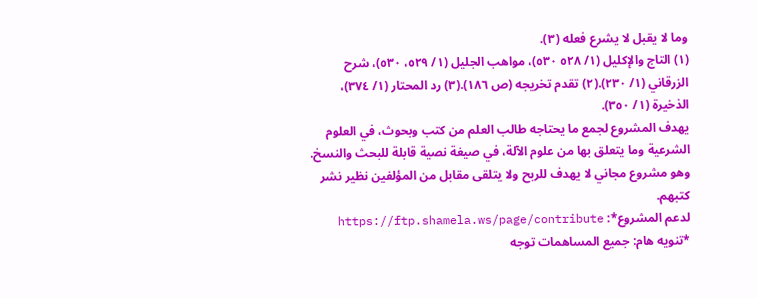وما لا يقبل لا يشرع فعله (٣).
(١) التاج والإكليل (١/ ٥٢٨ ٥٣٠)، مواهب الجليل (١/ ٥٢٩، ٥٣٠)، شرح الزرقاني (١/ ٢٣٠).(٢) تقدم تخريجه (ص ١٨٦).(٣) رد المحتار (١/ ٣٧٤)، الذخيرة (١/ ٣٥٠).
يهدف المشروع لجمع ما يحتاجه طالب العلم من كتب وبحوث، في العلوم الشرعية وما يتعلق بها من علوم الآلة، في صيغة نصية قابلة للبحث والنسخ.
وهو مشروع مجاني لا يهدف للربح ولا يتلقى مقابل من المؤلفين نظير نشر كتبهم.
لدعم المشروع*: https://ftp.shamela.ws/page/contribute
*تنويه هام: جميع المساهمات توجه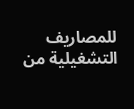للمصاريف التشغيلية من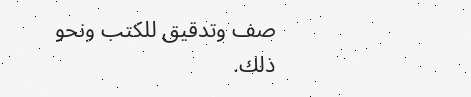صف وتدقيق للكتب ونحو ذلك.